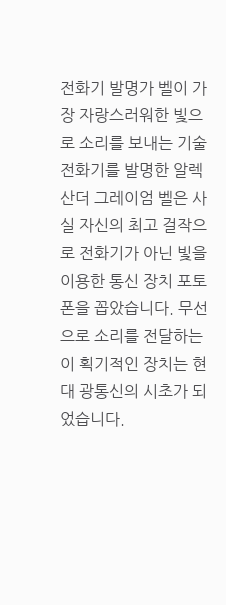전화기 발명가 벨이 가장 자랑스러워한 빛으로 소리를 보내는 기술
전화기를 발명한 알렉산더 그레이엄 벨은 사실 자신의 최고 걸작으로 전화기가 아닌 빛을 이용한 통신 장치 포토폰을 꼽았습니다. 무선으로 소리를 전달하는 이 획기적인 장치는 현대 광통신의 시초가 되었습니다.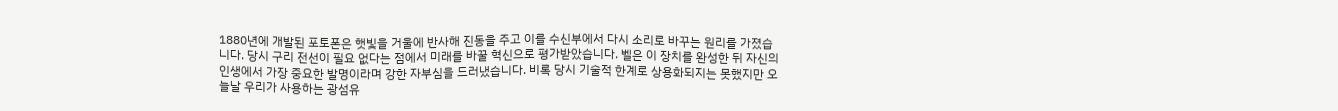1880년에 개발된 포토폰은 햇빛을 거울에 반사해 진동을 주고 이를 수신부에서 다시 소리로 바꾸는 원리를 가졌습니다. 당시 구리 전선이 필요 없다는 점에서 미래를 바꿀 혁신으로 평가받았습니다. 벨은 이 장치를 완성한 뒤 자신의 인생에서 가장 중요한 발명이라며 강한 자부심을 드러냈습니다. 비록 당시 기술적 한계로 상용화되지는 못했지만 오늘날 우리가 사용하는 광섬유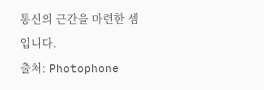통신의 근간을 마련한 셈입니다.
출처: Photophone